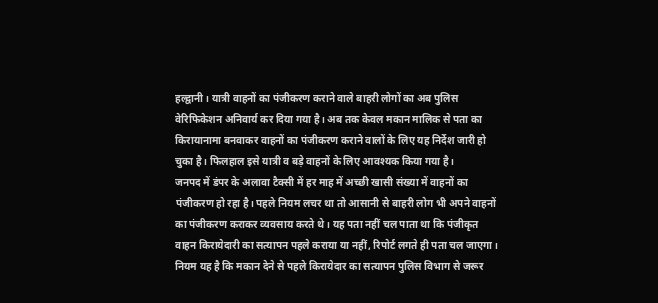हल्द्वानी। यात्री वाहनों का पंजीकरण कराने वाले बाहरी लोगों का अब पुलिस वेरिफिकेशन अनिवार्य कर दिया गया है। अब तक केवल मकान मालिक से पता का किरायानामा बनवाकर वाहनों का पंजीकरण कराने वालों के लिए यह निर्देश जारी हो चुका है। फिलहाल इसे यात्री व बड़े वाहनों के लिए आवश्यक किया गया है।
जनपद में डंपर के अलावा टैक्सी में हर माह में अच्छी खासी संख्या में वाहनों का पंजीकरण हो रहा है। पहले नियम लचर था तो आसानी से बाहरी लोग भी अपने वाहनों का पंजीकरण कराकर व्यवसाय करते थे। यह पता नहीं चल पाता था कि पंजीकृत वाहन किरायेदारी का सत्यापन पहले कराया या नहीं, रिपोर्ट लगते ही पता चल जाएगा।
नियम यह है कि मकान देने से पहले किरायेदार का सत्यापन पुलिस विभाग से जरूर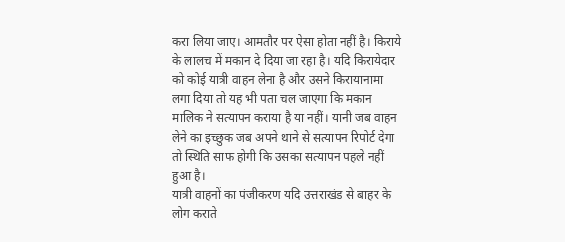करा लिया जाए। आमतौर पर ऐसा होता नहीं है। किराये के लालच में मकान दे दिया जा रहा है। यदि किरायेदार को कोई यात्री वाहन लेना है और उसने किरायानामा लगा दिया तो यह भी पता चल जाएगा कि मकान मालिक ने सत्यापन कराया है या नहीं। यानी जब वाहन लेने का इच्छुक जब अपने थाने से सत्यापन रिपोर्ट देगा तो स्थिति साफ होगी कि उसका सत्यापन पहले नहीं हुआ है।
यात्री वाहनों का पंजीकरण यदि उत्तराखंड से बाहर के लोग कराते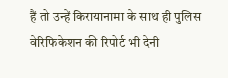हैं तो उन्हें किरायानामा के साथ ही पुलिस वेरिफिकेशन की रिपोर्ट भी देनी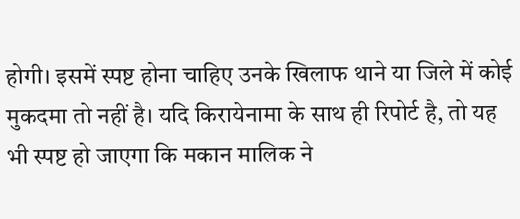होगी। इसमें स्पष्ट होना चाहिए उनके खिलाफ थाने या जिले में कोई मुकदमा तो नहीं है। यदि किरायेनामा के साथ ही रिपोर्ट है, तो यह भी स्पष्ट हो जाएगा कि मकान मालिक ने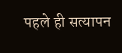पहले ही सत्यापन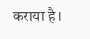कराया है।